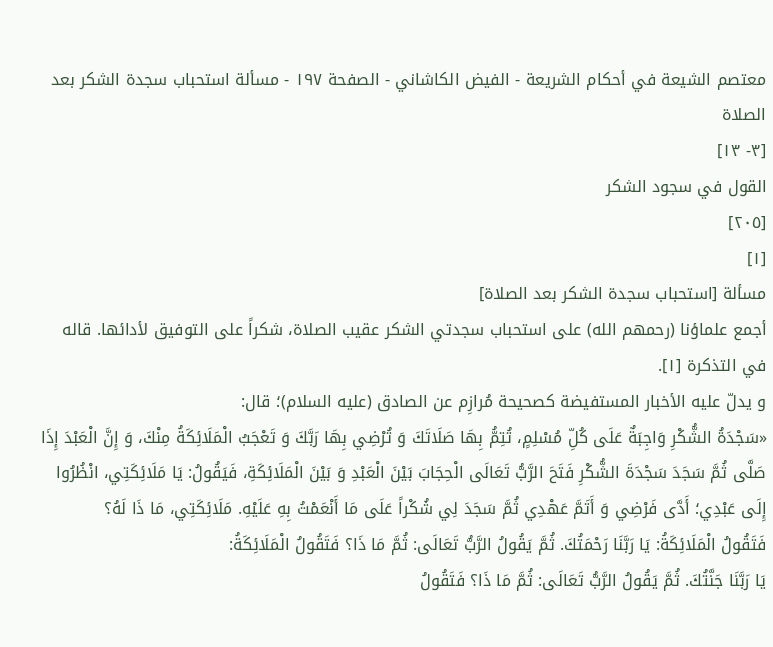معتصم الشيعة في أحكام الشريعة - الفيض الكاشاني - الصفحة ١٩٧ - مسألة استحباب سجدة الشكر بعد الصلاة
[٣- ١٣]
القول في سجود الشكر
[٢٠٥]
[١]
مسألة [استحباب سجدة الشكر بعد الصلاة]
أجمع علماؤنا (رحمهم الله) على استحباب سجدتي الشكر عقيب الصلاة، شكراً على التوفيق لأدائها. قاله في التذكرة [١].
و يدلّ عليه الأخبار المستفيضة كصحيحة مُرازِم عن الصادق (عليه السلام)؛ قال:
«سَجْدَةُ الشُّكْرِ وَاجِبَةٌ عَلَى كُلِّ مُسْلِمٍ، تُتِمُّ بِهَا صَلَاتَكَ وَ تُرْضِي بِهَا رَبَّكَ وَ تَعْجَبُ الْمَلَائِكَةُ مِنْكَ، وَ إِنَّ الْعَبْدَ إِذَا صَلَّى ثُمَّ سَجَدَ سَجْدَةَ الشُّكْرِ فَتَحَ الرَّبُّ تَعَالَى الْحِجَابَ بَيْنَ الْعَبْدِ وَ بَيْنَ الْمَلَائِكَةِ، فَيَقُولُ: يَا مَلَائِكَتِي، انْظُرُوا إِلَى عَبْدِي؛ أَدَّى فَرْضِي وَ أَتَمَّ عَهْدِي ثُمَّ سَجَدَ لِي شُكْراً عَلَى مَا أَنْعَمْتُ بِهِ عَلَيْهِ. مَلَائِكَتِي، مَا ذَا لَهُ؟
فَتَقُولُ الْمَلَائِكَةُ: يَا رَبَّنَا رَحْمَتُكَ. ثُمَّ يَقُولُ الرَّبُّ تَعَالَى: ثُمَّ مَا ذَا؟ فَتَقُولُ الْمَلَائِكَةُ:
يَا رَبَّنَا جَنَّتُكَ. ثُمَّ يَقُولُ الرَّبُّ تَعَالَى: ثُمَّ مَا ذَا؟ فَتَقُولُ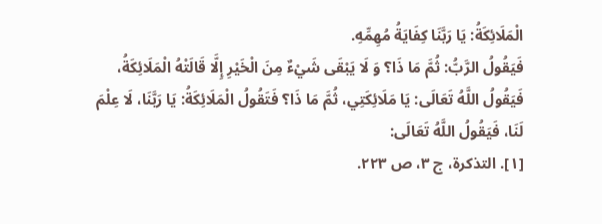الْمَلَائِكَةُ: يَا رَبَّنَا كِفَايَةُ مُهِمِّهِ.
فَيَقُولُ الرَّبُّ: ثُمَّ مَا ذَا؟ وَ لَا يَبْقَى شَيْءٌ مِنَ الْخَيْرِ إِلَّا قَالَتْهُ الْمَلَائِكَةُ، فَيَقُولُ اللَّهُ تَعَالَى: يَا مَلَائِكَتِي، ثُمَّ مَا ذَا؟ فَتَقُولُ الْمَلَائِكَةُ: يَا رَبَّنَا، لَا عِلْمَ لَنَا، فَيَقُولُ اللَّهُ تَعَالَى:
[١]. التذكرة، ج ٣، ص ٢٢٣.